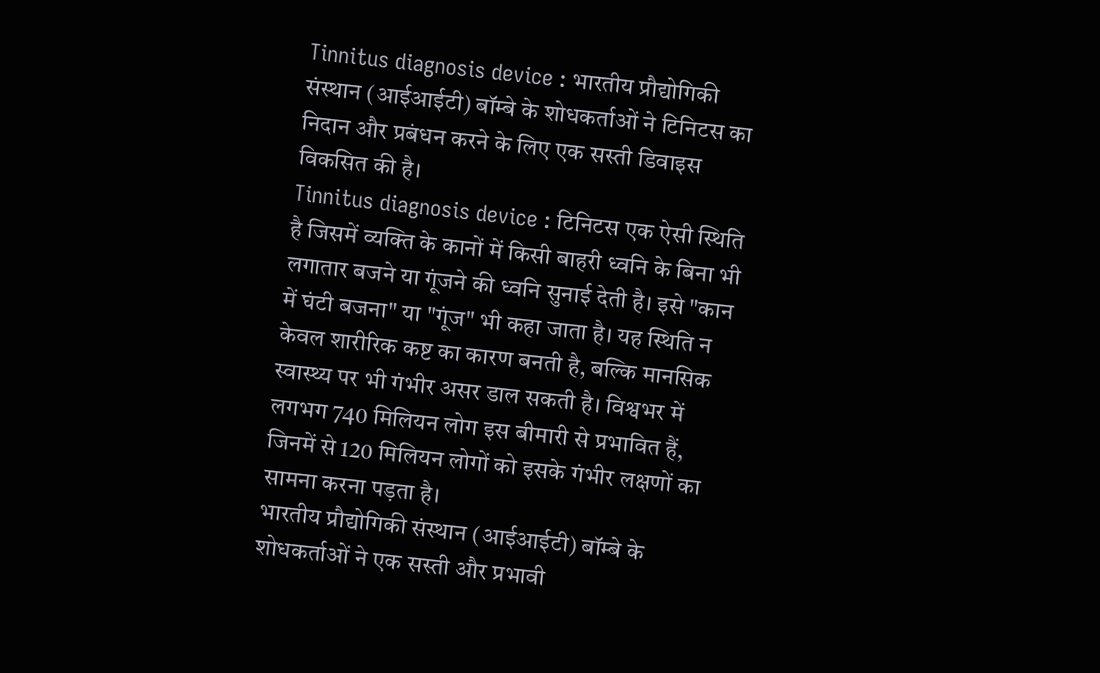Tinnitus diagnosis device : भारतीय प्रौद्योगिकी संस्थान (आईआईटी) बॉम्बे के शोधकर्ताओं ने टिनिटस का निदान और प्रबंधन करने के लिए एक सस्ती डिवाइस विकसित की है।
Tinnitus diagnosis device : टिनिटस एक ऐसी स्थिति है जिसमें व्यक्ति के कानों में किसी बाहरी ध्वनि के बिना भी लगातार बजने या गूंजने की ध्वनि सुनाई देती है। इसे "कान में घंटी बजना" या "गूंज" भी कहा जाता है। यह स्थिति न केवल शारीरिक कष्ट का कारण बनती है, बल्कि मानसिक स्वास्थ्य पर भी गंभीर असर डाल सकती है। विश्वभर में लगभग 740 मिलियन लोग इस बीमारी से प्रभावित हैं, जिनमें से 120 मिलियन लोगों को इसके गंभीर लक्षणों का सामना करना पड़ता है।
भारतीय प्रौद्योगिकी संस्थान (आईआईटी) बॉम्बे के शोधकर्ताओं ने एक सस्ती और प्रभावी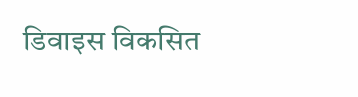डिवाइस विकसित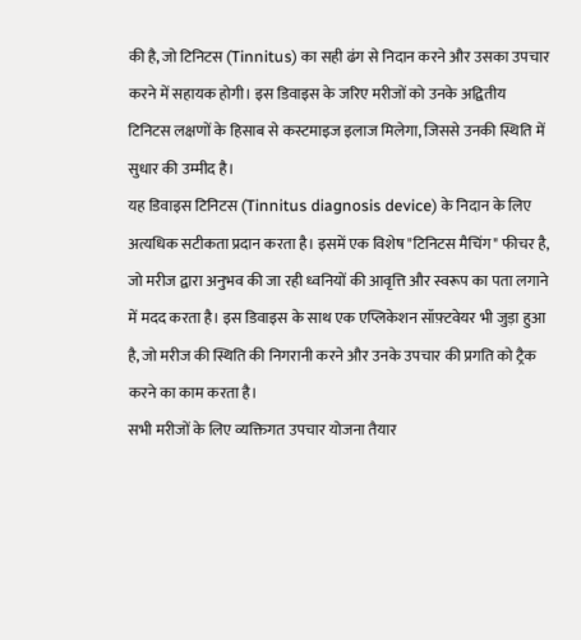की है, जो टिनिटस (Tinnitus) का सही ढंग से निदान करने और उसका उपचार करने में सहायक होगी। इस डिवाइस के जरिए मरीजों को उनके अद्वितीय टिनिटस लक्षणों के हिसाब से कस्टमाइज इलाज मिलेगा, जिससे उनकी स्थिति में सुधार की उम्मीद है।
यह डिवाइस टिनिटस (Tinnitus diagnosis device) के निदान के लिए अत्यधिक सटीकता प्रदान करता है। इसमें एक विशेष "टिनिटस मैचिंग" फीचर है, जो मरीज द्वारा अनुभव की जा रही ध्वनियों की आवृत्ति और स्वरूप का पता लगाने में मदद करता है। इस डिवाइस के साथ एक एप्लिकेशन सॉफ़्टवेयर भी जुड़ा हुआ है, जो मरीज की स्थिति की निगरानी करने और उनके उपचार की प्रगति को ट्रैक करने का काम करता है।
सभी मरीजों के लिए व्यक्तिगत उपचार योजना तैयार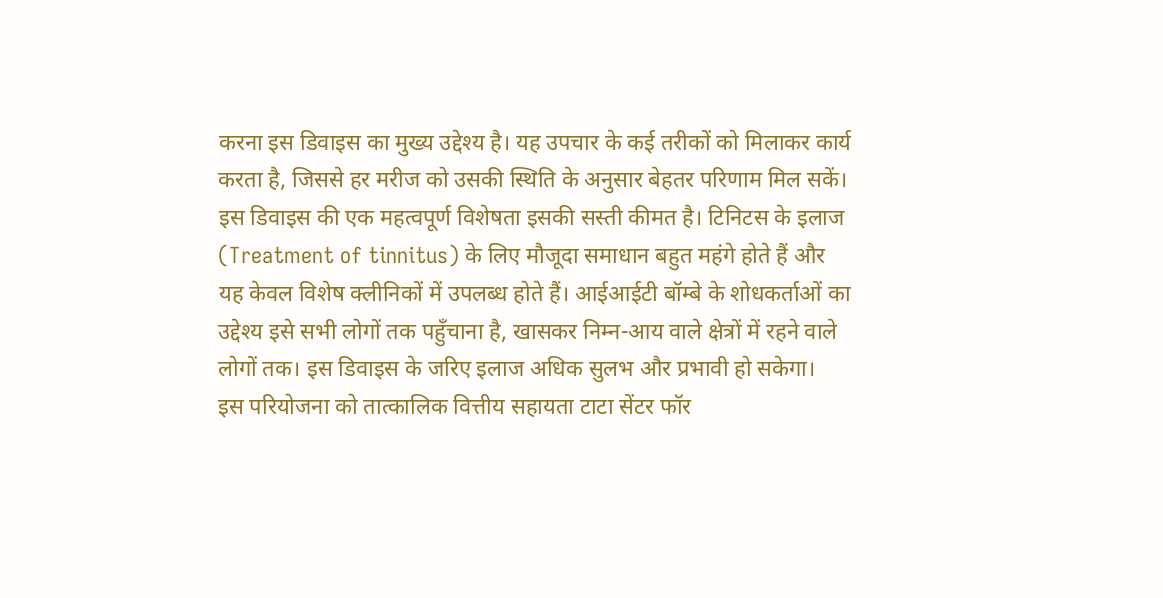करना इस डिवाइस का मुख्य उद्देश्य है। यह उपचार के कई तरीकों को मिलाकर कार्य करता है, जिससे हर मरीज को उसकी स्थिति के अनुसार बेहतर परिणाम मिल सकें।
इस डिवाइस की एक महत्वपूर्ण विशेषता इसकी सस्ती कीमत है। टिनिटस के इलाज (Treatment of tinnitus) के लिए मौजूदा समाधान बहुत महंगे होते हैं और यह केवल विशेष क्लीनिकों में उपलब्ध होते हैं। आईआईटी बॉम्बे के शोधकर्ताओं का उद्देश्य इसे सभी लोगों तक पहुँचाना है, खासकर निम्न-आय वाले क्षेत्रों में रहने वाले लोगों तक। इस डिवाइस के जरिए इलाज अधिक सुलभ और प्रभावी हो सकेगा।
इस परियोजना को तात्कालिक वित्तीय सहायता टाटा सेंटर फॉर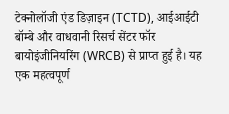टेक्नोलॉजी एंड डिज़ाइन (TCTD), आईआईटी बॉम्बे और वाधवानी रिसर्च सेंटर फॉर बायोइंजीनियरिंग (WRCB) से प्राप्त हुई है। यह एक महत्वपूर्ण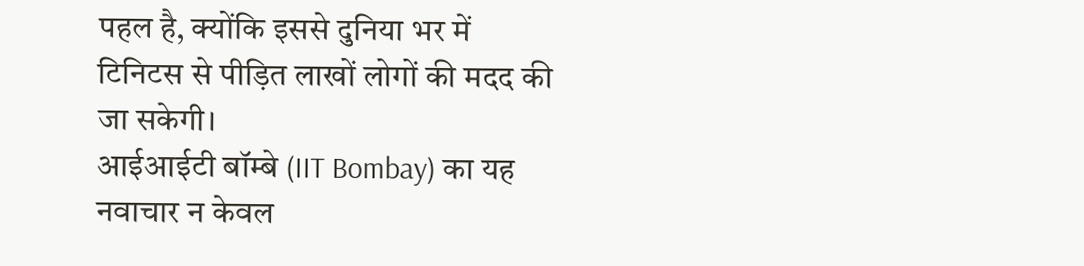पहल है, क्योंकि इससे दुनिया भर में टिनिटस से पीड़ित लाखों लोगों की मदद की जा सकेगी।
आईआईटी बॉम्बे (IIT Bombay) का यह नवाचार न केवल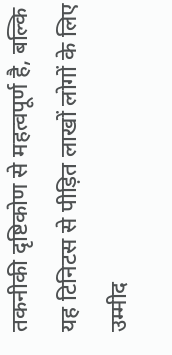तकनीकी दृष्टिकोण से महत्वपूर्ण है, बल्कि यह टिनिटस से पीड़ित लाखों लोगों के लिए उम्मीद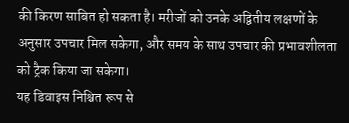की किरण साबित हो सकता है। मरीजों को उनके अद्वितीय लक्षणों के अनुसार उपचार मिल सकेगा, और समय के साथ उपचार की प्रभावशीलता को ट्रैक किया जा सकेगा।
यह डिवाइस निश्चित रूप से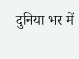दुनिया भर में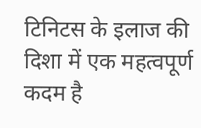टिनिटस के इलाज की दिशा में एक महत्वपूर्ण कदम है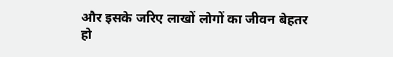और इसके जरिए लाखों लोगों का जीवन बेहतर हो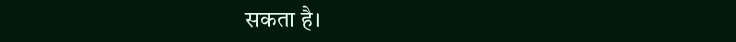सकता है।